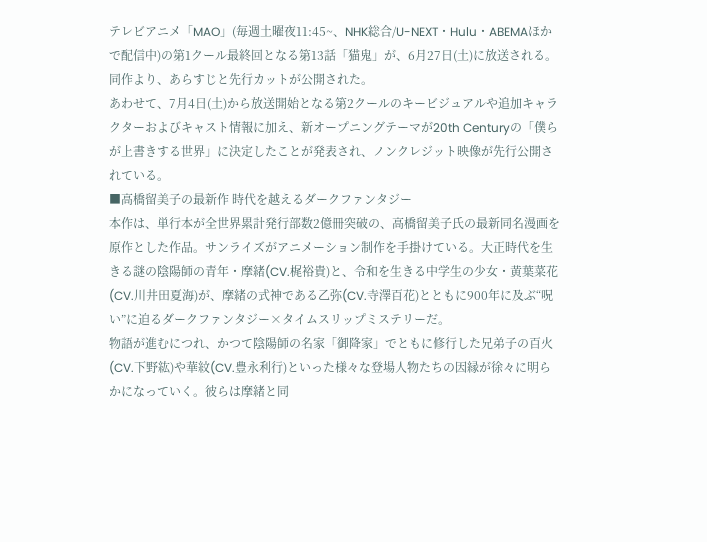テレビアニメ「MAO」(毎週土曜夜11:45~、NHK総合/U-NEXT・Hulu・ABEMAほかで配信中)の第1クール最終回となる第13話「猫鬼」が、6月27日(土)に放送される。同作より、あらすじと先行カットが公開された。
あわせて、7月4日(土)から放送開始となる第2クールのキービジュアルや追加キャラクターおよびキャスト情報に加え、新オープニングテーマが20th Centuryの「僕らが上書きする世界」に決定したことが発表され、ノンクレジット映像が先行公開されている。
■高橋留美子の最新作 時代を越えるダークファンタジー
本作は、単行本が全世界累計発行部数2億冊突破の、高橋留美子氏の最新同名漫画を原作とした作品。サンライズがアニメーション制作を手掛けている。大正時代を生きる謎の陰陽師の青年・摩緒(CV.梶裕貴)と、令和を生きる中学生の少女・黄葉菜花(CV.川井田夏海)が、摩緒の式神である乙弥(CV.寺澤百花)とともに900年に及ぶ“呪い”に迫るダークファンタジー×タイムスリップミステリーだ。
物語が進むにつれ、かつて陰陽師の名家「御降家」でともに修行した兄弟子の百火(CV.下野紘)や華紋(CV.豊永利行)といった様々な登場人物たちの因縁が徐々に明らかになっていく。彼らは摩緒と同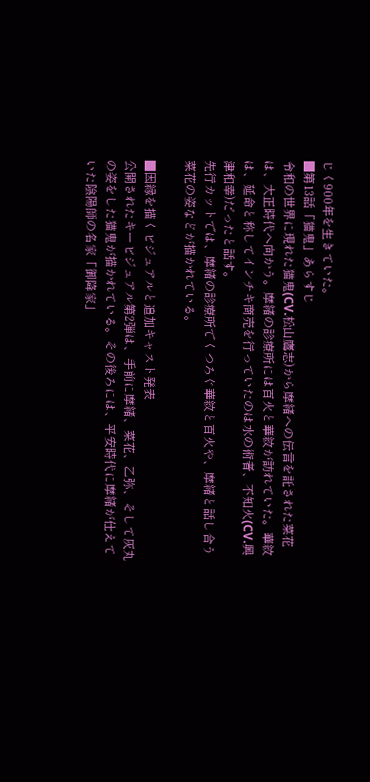じく900年を生きていた。
■第13話「猫鬼」あらすじ
令和の世界に現れた猫鬼(CV.松山鷹志)から摩緒への伝言を託された菜花は、大正時代へ向かう。摩緒の診療所には百火と華紋が訪れていた。華紋は、延命と称してインチキ商売を行っていたのは水の術者、不知火(CV.興津和幸)だったと話す。
先行カットでは、摩緒の診療所でくつろぐ華紋と百火や、摩緒と話し合う菜花の姿などが描かれている。

■因縁を描くビジュアルと追加キャスト発表
公開されたキービジュアル第2弾は、手前に摩緒、菜花、乙弥、そして灰丸の姿をした猫鬼が描かれている。その後ろには、平安時代に摩緒が仕えていた陰陽師の名家「御降家」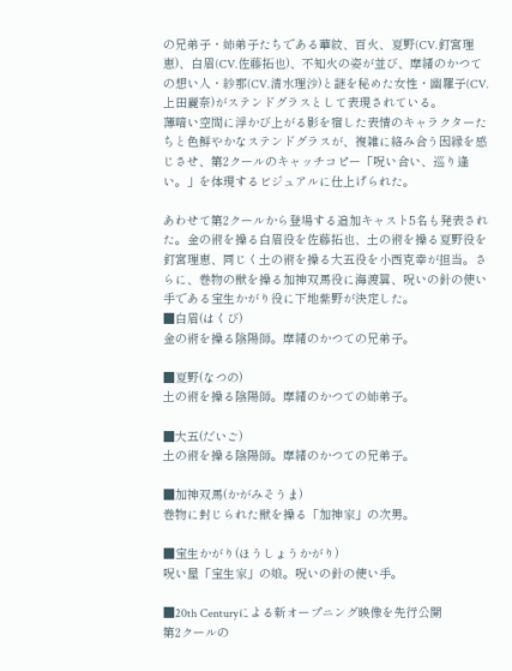の兄弟子・姉弟子たちである華紋、百火、夏野(CV.釘宮理恵)、白眉(CV.佐藤拓也)、不知火の姿が並び、摩緒のかつての想い人・紗那(CV.清水理沙)と謎を秘めた女性・幽羅子(CV.上田麗奈)がステンドグラスとして表現されている。
薄暗い空間に浮かび上がる影を宿した表情のキャラクターたちと色鮮やかなステンドグラスが、複雑に絡み合う因縁を感じさせ、第2クールのキャッチコピー「呪い合い、巡り逢い。」を体現するビジュアルに仕上げられた。

あわせて第2クールから登場する追加キャスト5名も発表された。金の術を操る白眉役を佐藤拓也、土の術を操る夏野役を釘宮理恵、同じく土の術を操る大五役を小西克幸が担当。さらに、巻物の獣を操る加神双馬役に海渡翼、呪いの針の使い手である宝生かがり役に下地紫野が決定した。
■白眉(はくび)
金の術を操る陰陽師。摩緒のかつての兄弟子。

■夏野(なつの)
土の術を操る陰陽師。摩緒のかつての姉弟子。

■大五(だいご)
土の術を操る陰陽師。摩緒のかつての兄弟子。

■加神双馬(かがみそうま)
巻物に封じられた獣を操る「加神家」の次男。

■宝生かがり(ほうしょうかがり)
呪い屋「宝生家」の娘。呪いの針の使い手。

■20th Centuryによる新オープニング映像を先行公開
第2クールの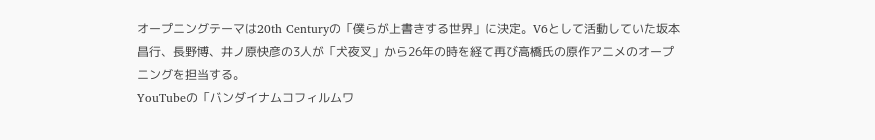オープニングテーマは20th Centuryの「僕らが上書きする世界」に決定。V6として活動していた坂本昌行、長野博、井ノ原快彦の3人が「犬夜叉」から26年の時を経て再び高橋氏の原作アニメのオープニングを担当する。
YouTubeの「バンダイナムコフィルムワ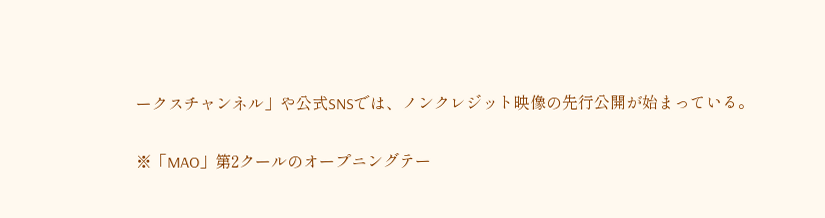ークスチャンネル」や公式SNSでは、ノンクレジット映像の先行公開が始まっている。

※「MAO」第2クールのオープニングテー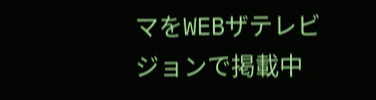マをWEBザテレビジョンで掲載中